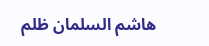هاشم السلمان ظلم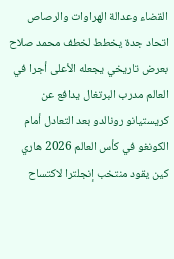القضاء وعدالة الهراوات والرصاص
اتحاد جدة يخطط لخطف محمد صلاح بعرض تاريخي يجعله الأعلى أجرا في العالم مدرب البرتغال يدافع عن كريستيانو رونالدو بعد التعادل أمام الكونغو في كأس العالم 2026 هاري كين يقود منتخب إنجلترا لاكتساح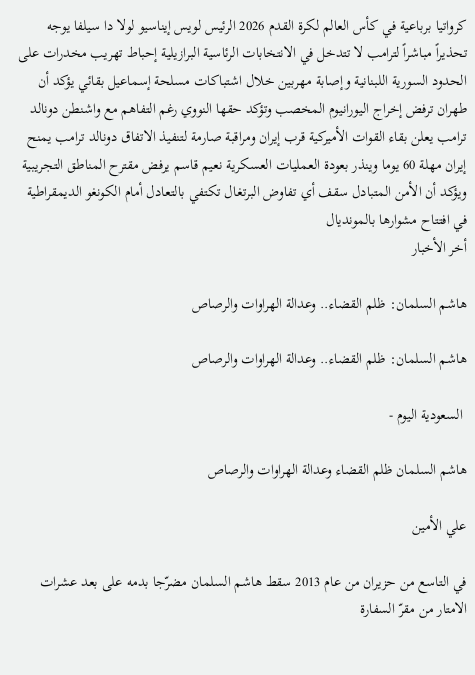كرواتيا برباعية في كأس العالم لكرة القدم 2026 الرئيس لويس إيناسيو لولا دا سيلفا يوجه تحذيراً مباشراً لترامب لا تتدخل في الانتخابات الرئاسية البرازيلية إحباط تهريب مخدرات على الحدود السورية اللبنانية وإصابة مهربين خلال اشتباكات مسلحة إسماعيل بقائي يؤكد أن طهران ترفض إخراج اليورانيوم المخصب وتؤكد حقها النووي رغم التفاهم مع واشنطن دونالد ترامب يعلن بقاء القوات الأميركية قرب إيران ومراقبة صارمة لتنفيذ الاتفاق دونالد ترامب يمنح إيران مهلة 60 يوما وينذر بعودة العمليات العسكرية نعيم قاسم يرفض مقترح المناطق التجريبية ويؤكد أن الأمن المتبادل سقف أي تفاوض البرتغال تكتفي بالتعادل أمام الكونغو الديمقراطية في افتتاح مشوارها بالمونديال
أخر الأخبار

هاشم السلمان: ظلم القضاء.. وعدالة الهراوات والرصاص

هاشم السلمان: ظلم القضاء.. وعدالة الهراوات والرصاص

 السعودية اليوم -

هاشم السلمان ظلم القضاء وعدالة الهراوات والرصاص

علي الأمين

في التاسع من حزيران من عام 2013 سقط هاشم السلمان مضرّجا بدمه على بعد عشرات الامتار من مقرّ السفارة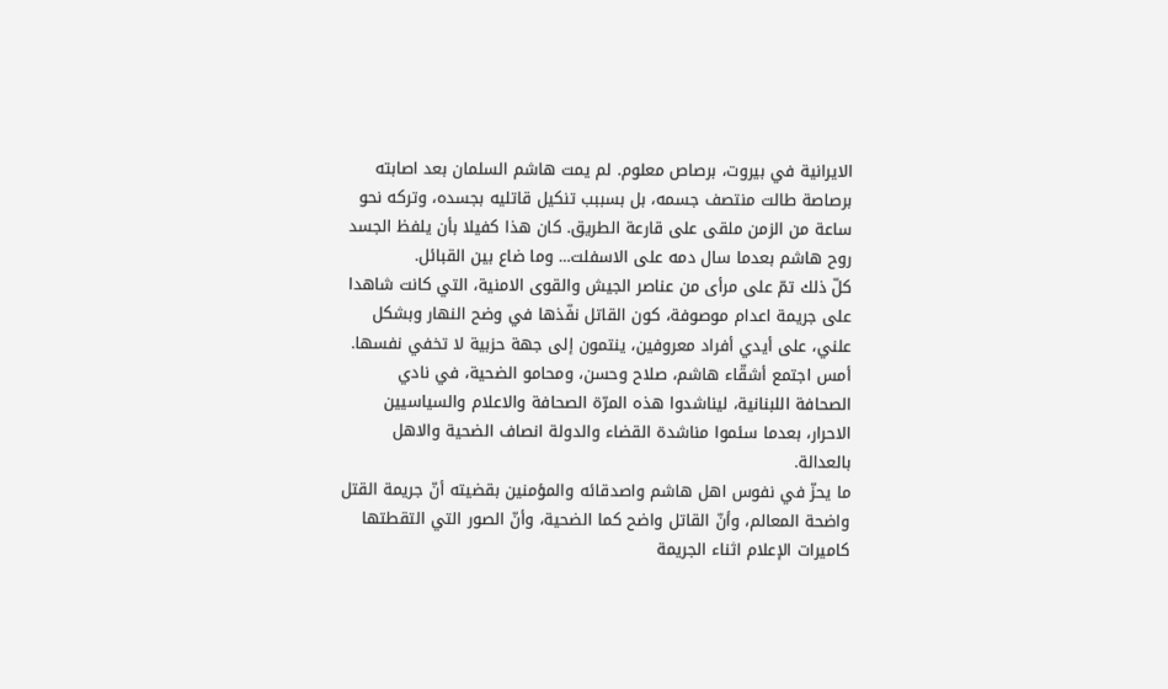الايرانية في بيروت، برصاص معلوم. لم يمت هاشم السلمان بعد اصابته برصاصة طالت منتصف جسمه، بل بسببب تنكيل قاتليه بجسده، وتركه نحو ساعة من الزمن ملقى على قارعة الطريق. كان هذا كفيلا بأن يلفظ الجسد روح هاشم بعدما سال دمه على الاسفلت... وما ضاع بين القبائل.
كلّ ذلك تمّ على مرأى من عناصر الجيش والقوى الامنية، التي كانت شاهدا على جريمة اعدام موصوفة، كون القاتل نفّذها في وضح النهار وبشكل علني، على أيدي أفراد معروفين، ينتمون إلى جهة حزبية لا تخفي نفسها.
أمس اجتمع أشقّاء هاشم، صلاح وحسن، ومحامو الضحية، في نادي الصحافة اللبنانية، ليناشدوا هذه المرّة الصحافة والاعلام والسياسيين الاحرار، بعدما سئموا مناشدة القضاء والدولة انصاف الضحية والاهل بالعدالة.
ما يحزّ في نفوس اهل هاشم واصدقائه والمؤمنين بقضيته أنّ جريمة القتل واضحة المعالم، وأنّ القاتل واضح كما الضحية، وأنّ الصور التي التقطتها كاميرات الإعلام اثناء الجريمة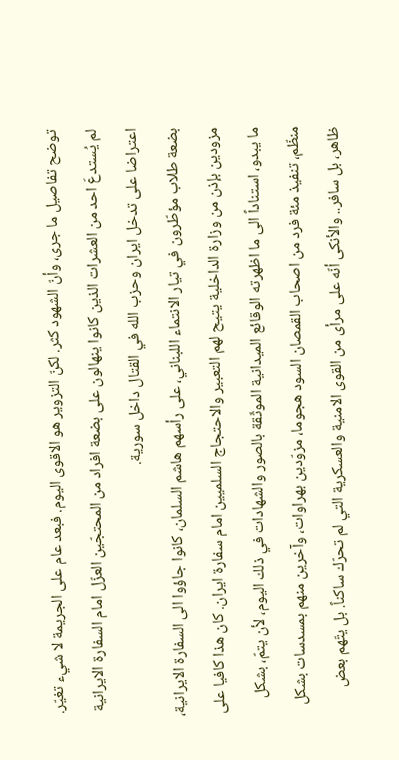توضح تفاصيل ما جرى، وأنّ الشهود كثر. لكنّ التزوير هو الاقوى اليوم. فبعد عام على الجريمة لا شيء تغيّر. لم يُستدعَ احد من العشرات الذين كانوا ينهالون على بضعة افراد من المحتجّين العزّل امام السفارة الايرانية اعتراضا على تدخل ايران وحزب الله في القتال داخل سورية.
بضعة طلاب مؤطّرون في تيار الانتماء اللبناني، على رأسهم هاشم السلمان، كانوا جاؤوا الى السفارة الايرانية، مزودين بإذن من وزارة الداخلية يتيح لهم التعبير والاحتجاج السلميين امام سفارة ايران. كان هذا كافيا على ما يبدو، استناداً الى ما اظهرته الوقائع الميدانية الموثّقة بالصور والشهادات في ذلك اليوم، لأن يتمّ، بشكل منظّم، تنفيذ مئة فرد من اصحاب القمصان السود هجوما، مزوّدين بهراوات، وآخرين منهم بمسدسات بشكل ظاهر، بل سافر.. والأنكى أنّه على مرأى من القوى الامنية والعسكرية التي لم تحرّك ساكناً. بل يتّهم بعض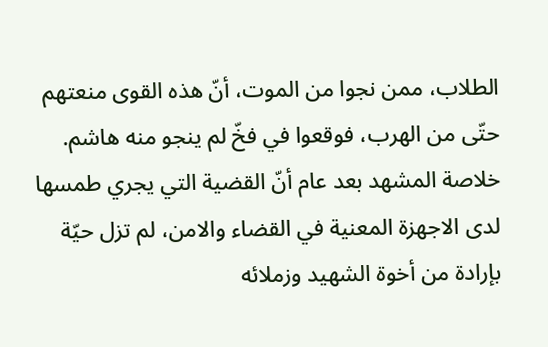الطلاب، ممن نجوا من الموت، أنّ هذه القوى منعتهم حتّى من الهرب، فوقعوا في فخّ لم ينجو منه هاشم.
خلاصة المشهد بعد عام أنّ القضية التي يجري طمسها لدى الاجهزة المعنية في القضاء والامن، لم تزل حيّة بإرادة من أخوة الشهيد وزملائه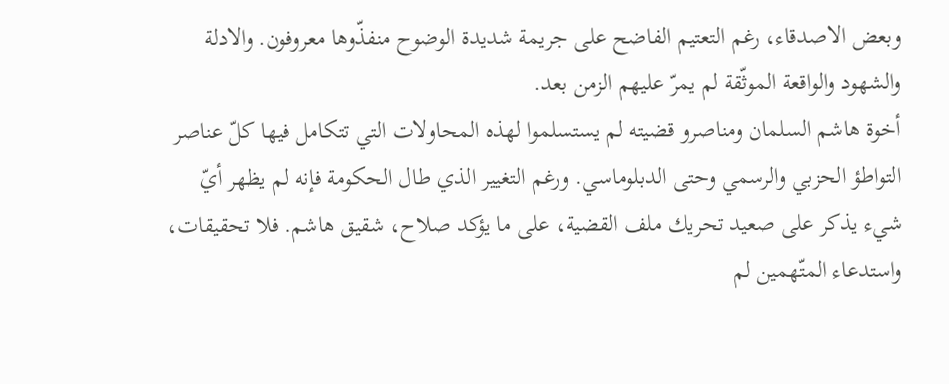وبعض الاصدقاء، رغم التعتيم الفاضح على جريمة شديدة الوضوح منفذّوها معروفون. والادلة والشهود والواقعة الموثّقة لم يمرّ عليهم الزمن بعد.
أخوة هاشم السلمان ومناصرو قضيته لم يستسلموا لهذه المحاولات التي تتكامل فيها كلّ عناصر التواطؤ الحزبي والرسمي وحتى الدبلوماسي. ورغم التغيير الذي طال الحكومة فإنه لم يظهر أيّ شيء يذكر على صعيد تحريك ملف القضية، على ما يؤكد صلاح، شقيق هاشم. فلا تحقيقات، واستدعاء المتّهمين لم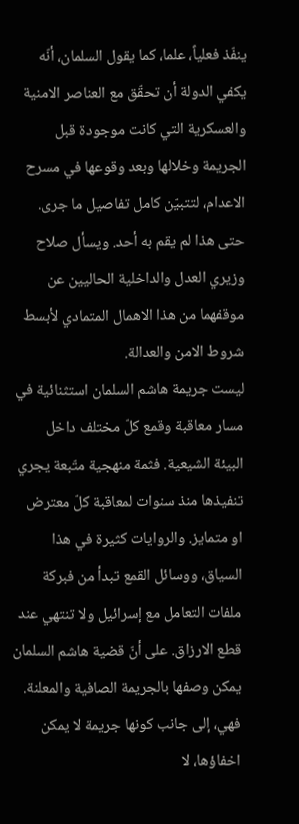ينفّذ فعلياً، علما، كما يقول السلمان، أنّه يكفي الدولة أن تحقّق مع العناصر الامنية والعسكرية التي كانت موجودة قبل الجريمة وخلالها وبعد وقوعها في مسرح الاعدام، لتتبيّن كامل تفاصيل ما جرى. حتى هذا لم يقم به أحد. ويسأل صلاح وزيري العدل والداخلية الحاليين عن موقفهما من هذا الاهمال المتمادي لأبسط شروط الامن والعدالة.
ليست جريمة هاشم السلمان استثنائية في مسار معاقبة وقمع كلّ مختلف داخل البيئة الشيعية. فثمة منهجية متّبعة يجري تنفيذها منذ سنوات لمعاقبة كلّ معترض او متمايز. والروايات كثيرة في هذا السياق، ووسائل القمع تبدأ من فبركة ملفات التعامل مع إسرائيل ولا تنتهي عند قطع الارزاق. على أنّ قضية هاشم السلمان يمكن وصفها بالجريمة الصافية والمعلنة. فهي، إلى جانب كونها جريمة لا يمكن اخفاؤها، لا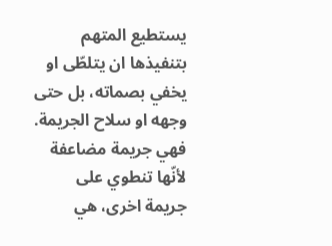يستطيع المتهم بتنفيذها ان يتلطّى او يخفي بصماته، بل حتى وجهه او سلاح الجريمة. فهي جريمة مضاعفة لأنّها تنطوي على جريمة اخرى، هي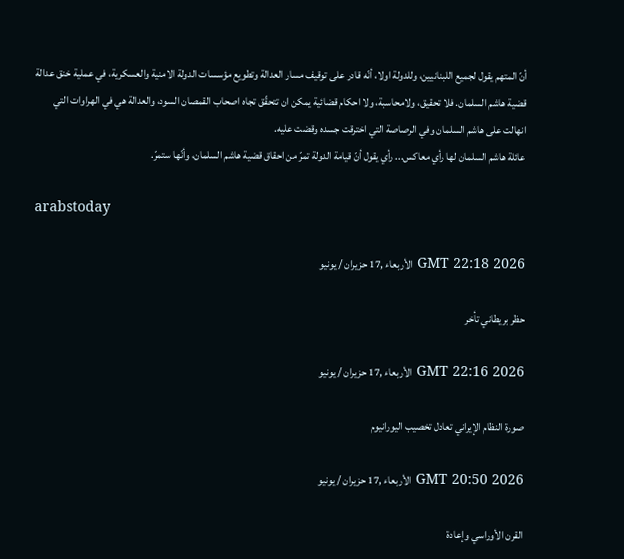أنّ المتهم يقول لجميع اللبنانيين، وللدولة اولا، أنّه قادر على توقيف مسار العدالة وتطويع مؤسسات الدولة الامنية والعسكرية، في عملية خنق عدالة قضية هاشم السلمان. فلا تحقيق، ولامحاسبة، ولا احكام قضائية يمكن ان تتحقّق تجاه اصحاب القمصان السود، والعدالة هي في الهراوات التي انهالت على هاشم السلمان وفي الرصاصة التي اخترقت جسده وقضت عليه.
عائلة هاشم السلمان لها رأي معاكس... رأي يقول أنّ قيامة الدولة تمرّ من احقاق قضية هاشم السلمان، وأنّها ستمرّ.

arabstoday

GMT 22:18 2026 الأربعاء ,17 حزيران / يونيو

حظر بريطاني تأخر

GMT 22:16 2026 الأربعاء ,17 حزيران / يونيو

صورة النظام الإيراني تعادل تخصيب اليورانيوم

GMT 20:50 2026 الأربعاء ,17 حزيران / يونيو

القرن الأوراسي وإعادة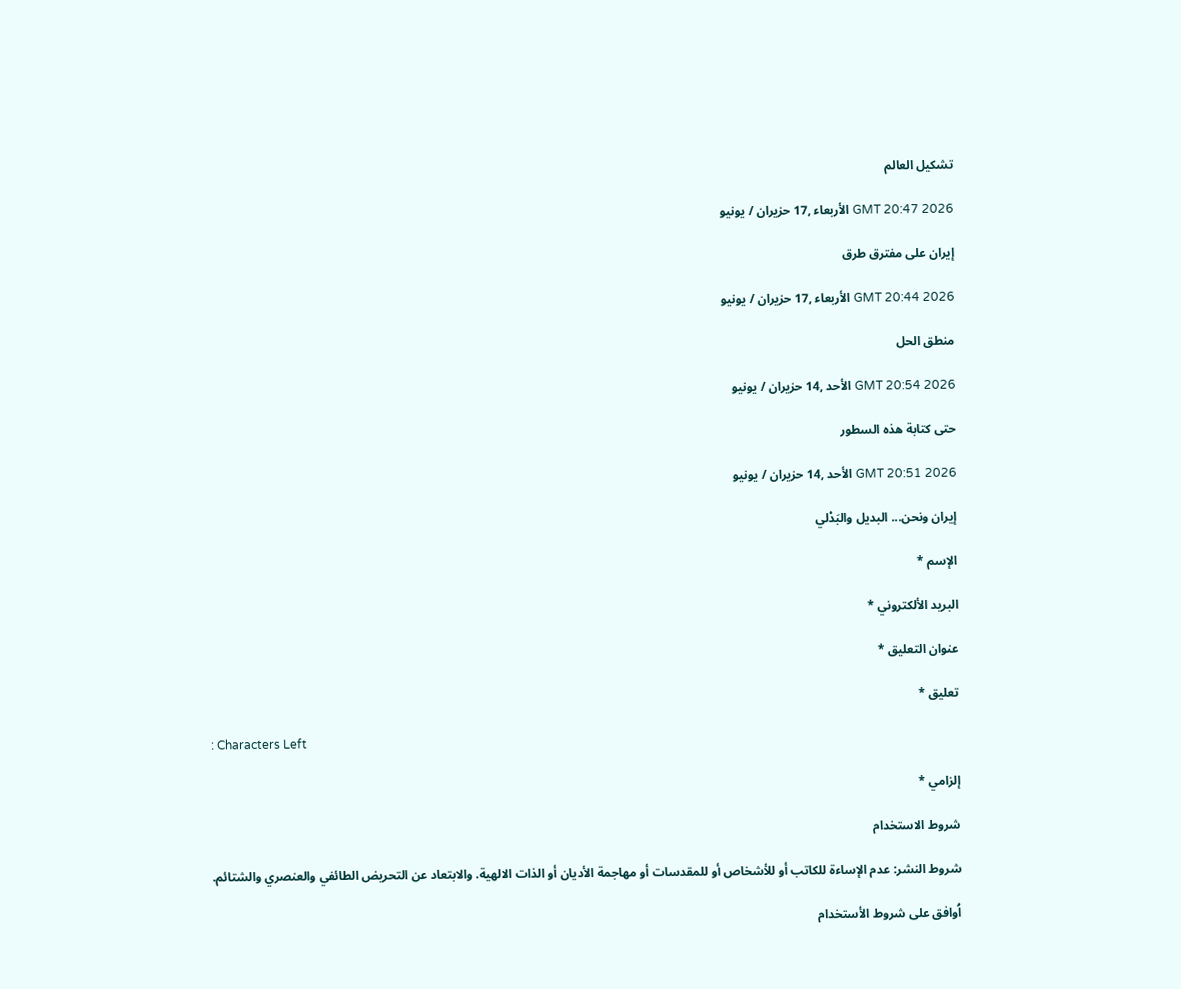تشكيل العالم

GMT 20:47 2026 الأربعاء ,17 حزيران / يونيو

إيران على مفترق طرق

GMT 20:44 2026 الأربعاء ,17 حزيران / يونيو

منطق الحل

GMT 20:54 2026 الأحد ,14 حزيران / يونيو

حتى كتابة هذه السطور

GMT 20:51 2026 الأحد ,14 حزيران / يونيو

إيران ونحن... البديل والبَدْلي

الإسم *

البريد الألكتروني *

عنوان التعليق *

تعليق *

: Characters Left

إلزامي *

شروط الاستخدام

شروط النشر: عدم الإساءة للكاتب أو للأشخاص أو للمقدسات أو مهاجمة الأديان أو الذات الالهية. والابتعاد عن التحريض الطائفي والعنصري والشتائم.

اُوافق على شروط الأستخدام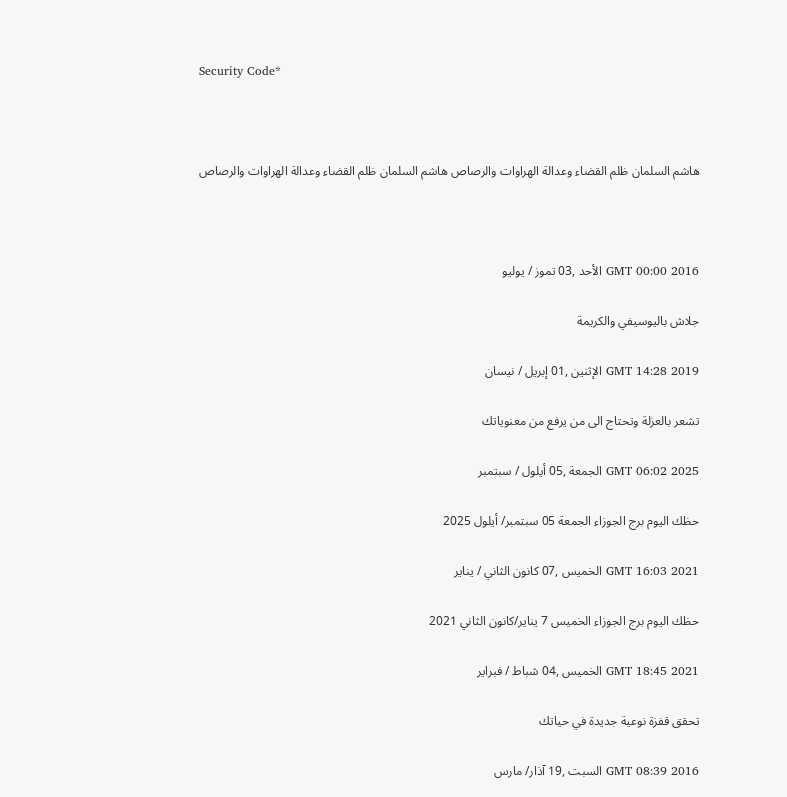Security Code*



هاشم السلمان ظلم القضاء وعدالة الهراوات والرصاص هاشم السلمان ظلم القضاء وعدالة الهراوات والرصاص



GMT 00:00 2016 الأحد ,03 تموز / يوليو

جلاش باليوسيفي والكريمة

GMT 14:28 2019 الإثنين ,01 إبريل / نيسان

تشعر بالعزلة وتحتاج الى من يرفع من معنوياتك

GMT 06:02 2025 الجمعة ,05 أيلول / سبتمبر

حظك اليوم برج الجوزاء الجمعة 05 سبتمبر/ أيلول 2025

GMT 16:03 2021 الخميس ,07 كانون الثاني / يناير

حظك اليوم برج الجوزاء الخميس 7 يناير/كانون الثاني 2021

GMT 18:45 2021 الخميس ,04 شباط / فبراير

تحقق قفزة نوعية جديدة في حياتك

GMT 08:39 2016 السبت ,19 آذار/ مارس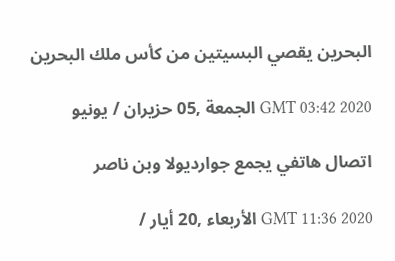البحرين يقصي البسيتين من كأس ملك البحرين

GMT 03:42 2020 الجمعة ,05 حزيران / يونيو

اتصال هاتفي يجمع جوارديولا وبن ناصر

GMT 11:36 2020 الأربعاء ,20 أيار /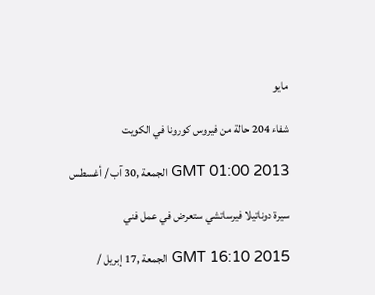مايو

شفاء 204 حالة من فيروس كورونا في الكويت

GMT 01:00 2013 الجمعة ,30 آب / أغسطس

سيرة دوناتيلا فيرساتشي ستعرض في عمل فني

GMT 16:10 2015 الجمعة ,17 إبريل /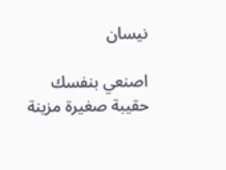نيسان

اصنعي بنفسك حقيبة صغيرة مزينة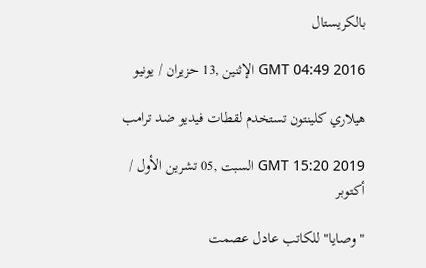بالكريستال

GMT 04:49 2016 الإثنين ,13 حزيران / يونيو

هيلاري كلينتون تستخدم لقطات فيديو ضد ترامب

GMT 15:20 2019 السبت ,05 تشرين الأول / أكتوبر

" وصايا" للكاتب عادل عصمت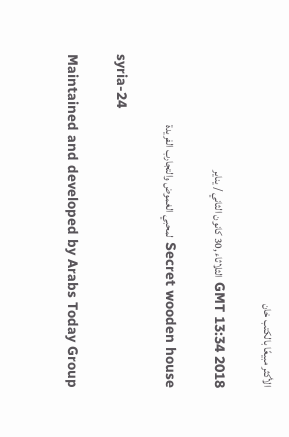الأكثر مبيعًا بالكتب خان

GMT 13:34 2018 الثلاثاء ,30 كانون الثاني / يناير

Secret wooden house لمحبي الغموض والتجارب الفريدة

syria-24

Maintained and developed by Arabs Today Group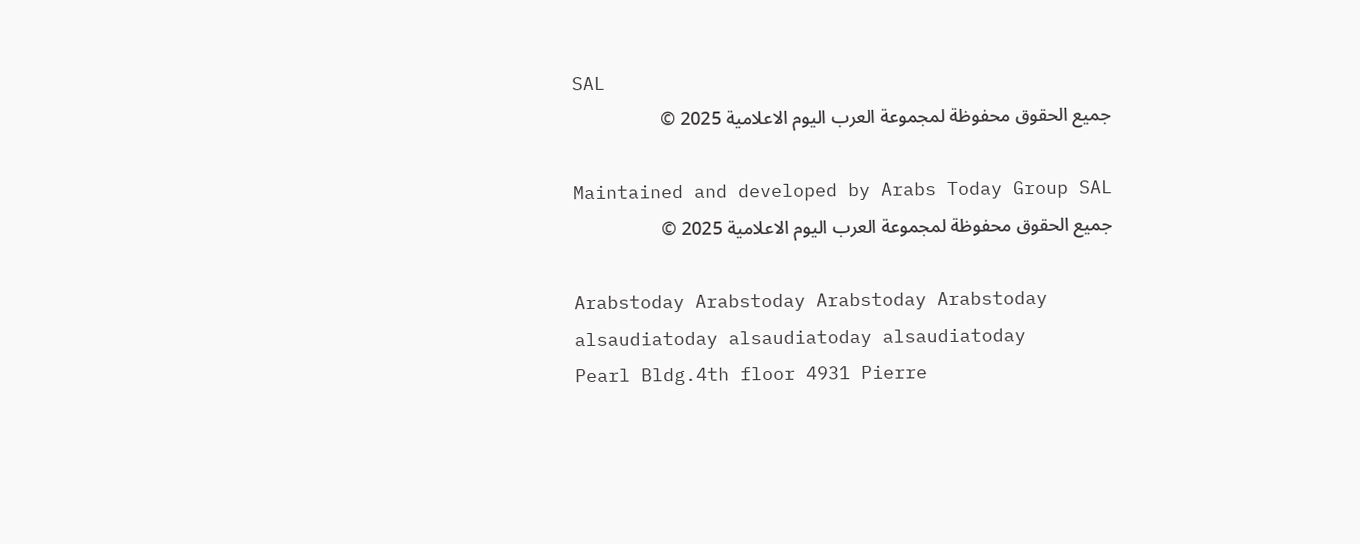SAL
جميع الحقوق محفوظة لمجموعة العرب اليوم الاعلامية 2025 ©

Maintained and developed by Arabs Today Group SAL
جميع الحقوق محفوظة لمجموعة العرب اليوم الاعلامية 2025 ©

Arabstoday Arabstoday Arabstoday Arabstoday
alsaudiatoday alsaudiatoday alsaudiatoday
Pearl Bldg.4th floor 4931 Pierre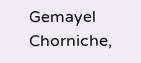Gemayel Chorniche,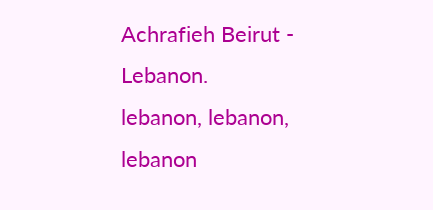Achrafieh Beirut - Lebanon.
lebanon, lebanon, lebanon